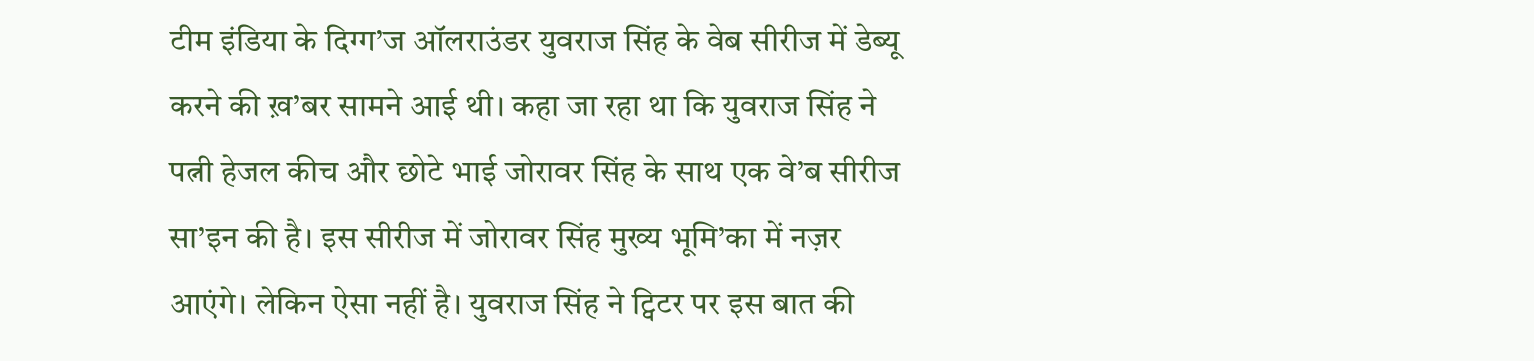टीम इंडिया के दिग्ग’ज ऑलराउंडर युवराज सिंह के वेब सीरीज में डेब्यू करने की ख़’बर सामने आई थी। कहा जा रहा था कि युवराज सिंह ने पत्नी हेजल कीच और छोटे भाई जोरावर सिंह के साथ एक वे’ब सीरीज सा’इन की है। इस सीरीज में जोरावर सिंह मुख्य भूमि’का में नज़र आएंगे। लेकिन ऐसा नहीं है। युवराज सिंह ने ट्विटर पर इस बात की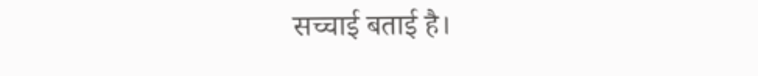सच्चाई बताई है।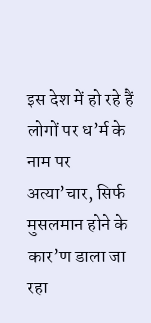इस देश में हो रहे हैं लोगों पर ध’र्म के नाम पर अत्या’चार, सिर्फ मुसलमान होने के कार’ण डाला जा रहा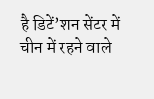है डिटें’शन सेंटर में
चीन में रहने वाले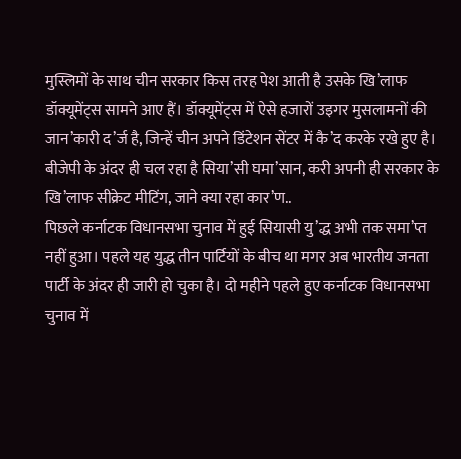मुस्लिमों के साथ चीन सरकार किस तरह पेश आती है उसके खि’लाफ डॉक्यूमेंट्स सामने आए हैं। डॉक्यूमेंट्स में ऐसे हजारों उइगर मुसलामनों की जान’कारी द’र्ज है, जिन्हें चीन अपने डिंटेशन सेंटर में कै’द करके रखे हुए है।
बीजेपी के अंदर ही चल रहा है सिया’सी घमा’सान, करी अपनी ही सरकार के खि’लाफ सीक्रेट मीटिंग, जाने क्या रहा कार’ण..
पिछले कर्नाटक विधानसभा चुनाव में हुई सियासी यु’द्ध अभी तक समा’प्त नहीं हुआ। पहले यह युद्ध तीन पार्टियों के बीच था मगर अब भारतीय जनता पार्टी के अंदर ही जारी हो चुका है। दो महीने पहले हुए कर्नाटक विधानसभा चुनाव में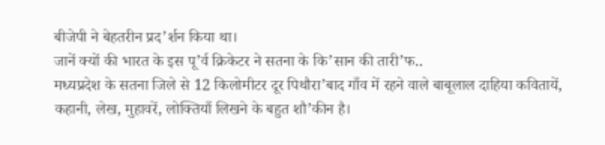बीजेपी ने बेहतरीन प्रद’र्शन किया था।
जानें क्यों की भारत के इस पू’र्व क्रिकेटर ने सतना के कि’सान की तारी’फ..
मध्यप्रदेश के सतना जिले से 12 किलोमीटर दूर पिथौरा’बाद गाँव में रहने वाले बाबूलाल दाहिया कवितायें, कहानी, लेख, मुहावरें, लोक्तियाँ लिखने के बहुत शौ’कीन है।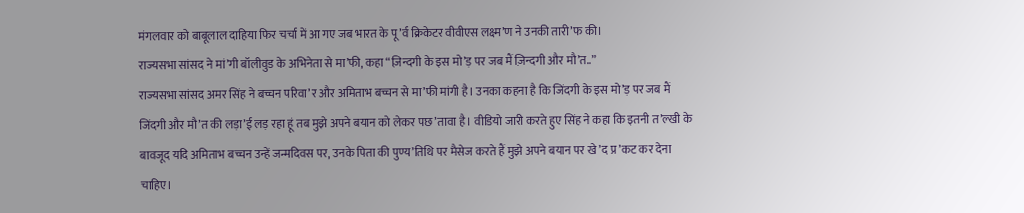मंगलवार को बाबूलाल दाहिया फिर चर्चा में आ गए जब भारत के पू’र्व क्रिकेटर वीवीएस लक्ष्म’ण ने उनकी तारी’फ की।
राज्यसभा सांसद ने मां’गी बॉलीवुड के अभिनेता से मा’फी, कहा “ज़िन्दगी के इस मो’ड़ पर जब मैं ज़िन्दगी और मौ’त..”
राज्यसभा सांसद अमर सिंह ने बच्चन परिवा’र और अमिताभ बच्चन से मा’फी मांगी है। उनका कहना है कि जिंदगी के इस मो’ड़ पर जब मैं जिंदगी और मौ’त की लड़ा’ई लड़ रहा हूं तब मुझे अपने बयान को लेकर पछ’तावा है। वीडियो जारी करते हुए सिंह ने कहा कि इतनी त’ल्खी के बावजूद यदि अमिताभ बच्चन उन्हें जन्मदिवस पर, उनके पिता की पुण्य’तिथि पर मैसेज करते हैं मुझे अपने बयान पर खे’द प्र’कट कर देना चाहिए।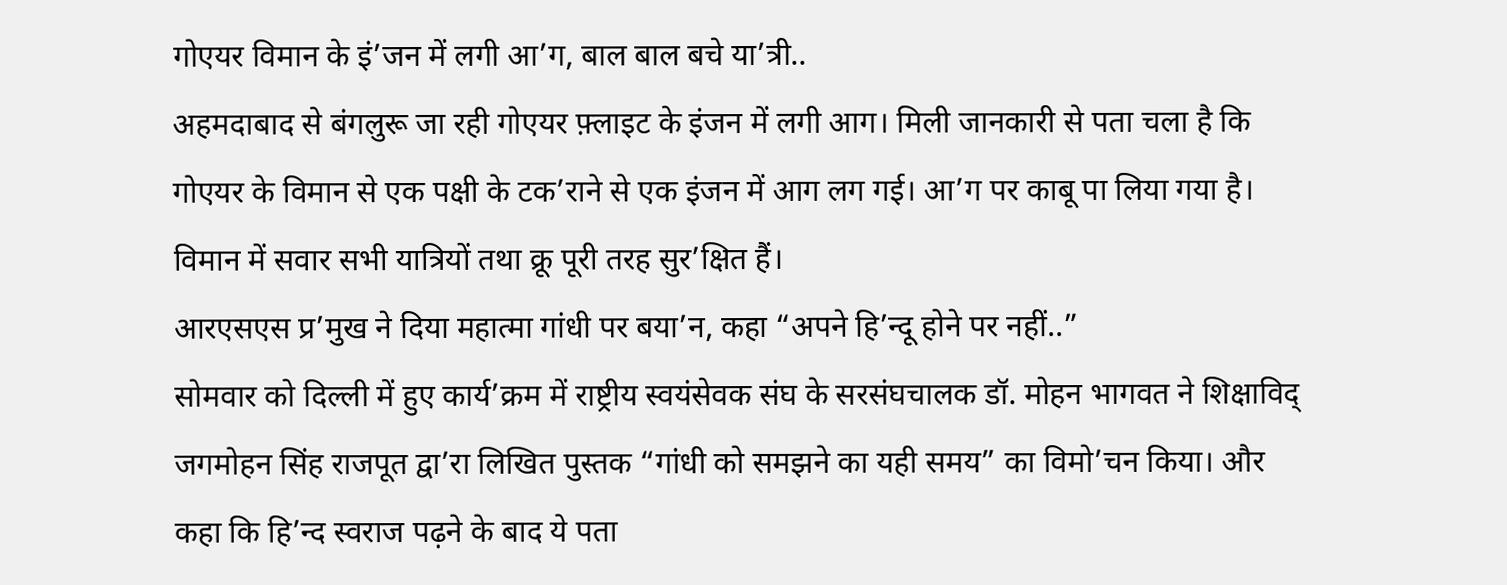गोएयर विमान के इं’जन में लगी आ’ग, बाल बाल बचे या’त्री..
अहमदाबाद से बंगलुरू जा रही गोएयर फ़्लाइट के इंजन में लगी आग। मिली जानकारी से पता चला है कि गोएयर के विमान से एक पक्षी के टक’राने से एक इंजन में आग लग गई। आ’ग पर काबू पा लिया गया है। विमान में सवार सभी यात्रियों तथा क्रू पूरी तरह सुर’क्षित हैं।
आरएसएस प्र’मुख ने दिया महात्मा गांधी पर बया’न, कहा “अपने हि’न्दू होने पर नहीं..”
सोमवार को दिल्ली में हुए कार्य’क्रम में राष्ट्रीय स्वयंसेवक संघ के सरसंघचालक डॉ. मोहन भागवत ने शिक्षाविद् जगमोहन सिंह राजपूत द्वा’रा लिखित पुस्तक “गांधी को समझने का यही समय” का विमो’चन किया। और कहा कि हि’न्द स्वराज पढ़ने के बाद ये पता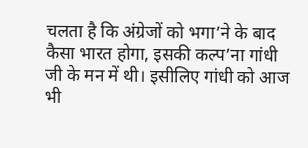चलता है कि अंग्रेजों को भगा’ने के बाद कैसा भारत होगा, इसकी कल्प’ना गांधी जी के मन में थी। इसीलिए गांधी को आज भी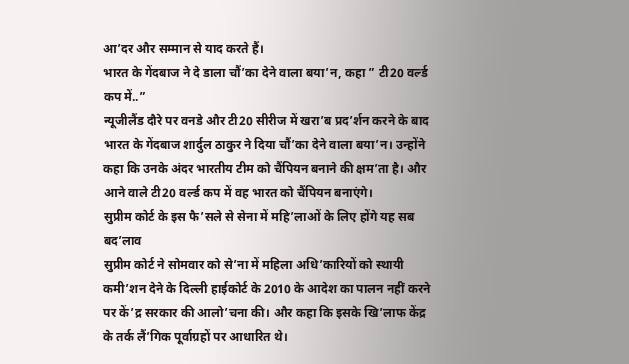आ’दर और सम्मान से याद करते हैं।
भारत के गेंदबाज ने दे डाला चौं’का देने वाला बया’न, कहा ” टी20 वर्ल्ड कप में..”
न्यूजीलैंड दौरे पर वनडे और टी20 सीरीज में खरा’ब प्रद’र्शन करने के बाद भारत के गेंदबाज शार्दुल ठाकुर ने दिया चौं’का देने वाला बया’न। उन्होंने कहा कि उनके अंदर भारतीय टीम को चैंपियन बनाने की क्षम’ता है। और आने वाले टी20 वर्ल्ड कप में वह भारत को चैंपियन बनाएंगे।
सुप्रीम कोर्ट के इस फै’सले से सेना में महि’लाओं के लिए होंगे यह सब बद’लाव
सुप्रीम कोर्ट ने सोमवार को से’ना में महिला अधि’कारियों को स्थायी कमी’शन देने के दिल्ली हाईकोर्ट के 2010 के आदेश का पालन नहीं करने पर कें’द्र सरकार की आलो’चना की। और कहा कि इसके खि’लाफ केंद्र के तर्क लैं’गिक पूर्वाग्रहों पर आधारित थे।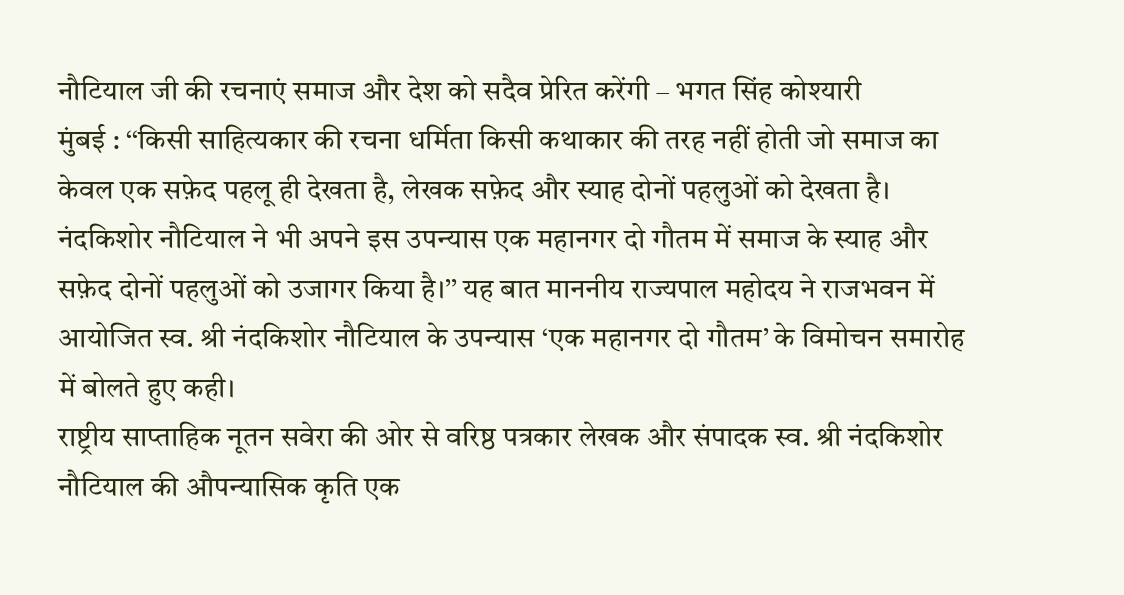नौटियाल जी की रचनाएं समाज और देश को सदैव प्रेरित करेंगी – भगत सिंह कोश्यारी
मुंबई : ‘‘किसी साहित्यकार की रचना धर्मिता किसी कथाकार की तरह नहीं होती जो समाज का केवल एक सफ़ेद पहलू ही देखता है, लेखक सफ़ेद और स्याह दोनों पहलुओं को देखता है। नंदकिशोर नौटियाल ने भी अपने इस उपन्यास एक महानगर दो गौतम में समाज के स्याह और सफ़ेद दोनों पहलुओं को उजागर किया है।’’ यह बात माननीय राज्यपाल महोदय ने राजभवन में आयोजित स्व. श्री नंदकिशोर नौटियाल के उपन्यास ‘एक महानगर दो गौतम’ के विमोचन समारोह में बोलते हुए कही।
राष्ट्रीय साप्ताहिक नूतन सवेरा की ओर से वरिष्ठ पत्रकार लेखक और संपादक स्व. श्री नंदकिशोर नौटियाल की औपन्यासिक कृति एक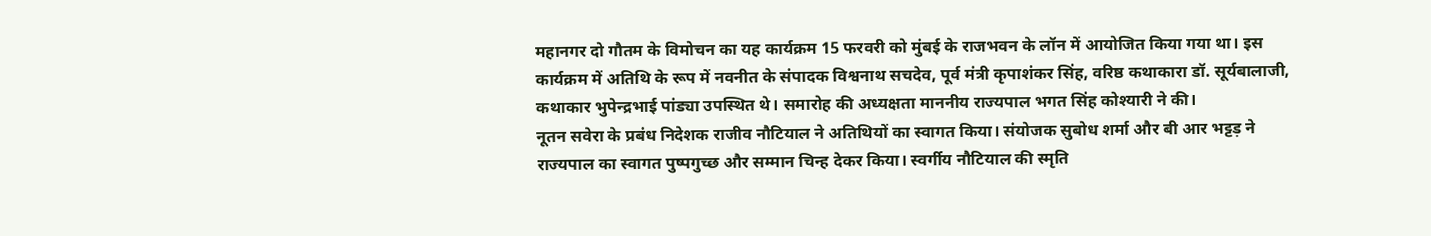महानगर दो गौतम के विमोचन का यह कार्यक्रम 15 फरवरी को मुंबई के राजभवन के लॉन में आयोजित किया गया था। इस कार्यक्रम में अतिथि के रूप में नवनीत के संपादक विश्वनाथ सचदेव, पूर्व मंत्री कृपाशंकर सिंह, वरिष्ठ कथाकारा डॉ. सूर्यबालाजी, कथाकार भुपेन्द्रभाई पांड्या उपस्थित थे। समारोह की अध्यक्षता माननीय राज्यपाल भगत सिंह कोश्यारी ने की।
नूतन सवेरा के प्रबंध निदेशक राजीव नौटियाल ने अतिथियों का स्वागत किया। संयोजक सुबोध शर्मा और बी आर भट्टड़ ने राज्यपाल का स्वागत पुष्पगुच्छ और सम्मान चिन्ह देकर किया। स्वर्गीय नौटियाल की स्मृति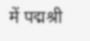में पद्मश्री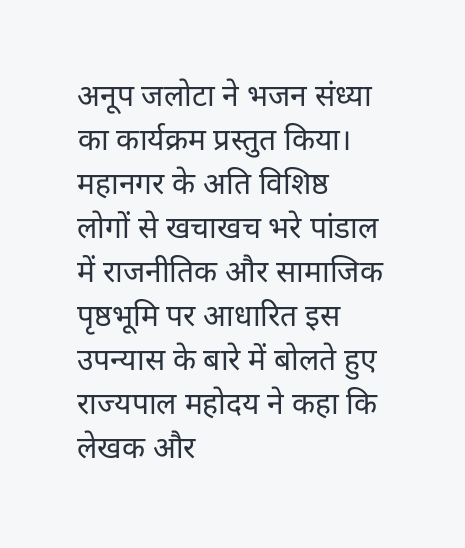अनूप जलोटा ने भजन संध्या का कार्यक्रम प्रस्तुत किया। महानगर के अति विशिष्ठ लोगों से खचाखच भरे पांडाल में राजनीतिक और सामाजिक पृष्ठभूमि पर आधारित इस उपन्यास के बारे में बोलते हुए राज्यपाल महोदय ने कहा कि लेखक और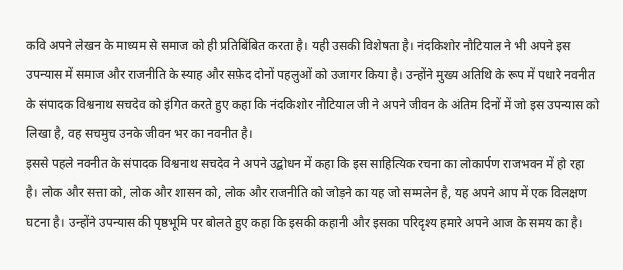कवि अपने लेखन के माध्यम से समाज को ही प्रतिबिंबित करता है। यही उसकी विशेषता है। नंदकिशोर नौटियाल ने भी अपने इस उपन्यास में समाज और राजनीति के स्याह और सफ़ेद दोनों पहलुओं को उजागर किया है। उन्होंने मुख्य अतिथि के रूप में पधारे नवनीत के संपादक विश्वनाथ सचदेव को इंगित करते हुए कहा कि नंदकिशोर नौटियाल जी ने अपने जीवन के अंतिम दिनों में जो इस उपन्यास को लिखा है, वह सचमुच उनके जीवन भर का नवनीत है।
इससे पहले नवनीत के संपादक विश्वनाथ सचदेव ने अपने उद्बोधन में कहा कि इस साहित्यिक रचना का लोकार्पण राजभवन में हो रहा है। लोक और सत्ता को, लोक और शासन को, लोक और राजनीति को जोड़ने का यह जो सम्मलेन है, यह अपने आप में एक विलक्षण घटना है। उन्होंने उपन्यास की पृष्ठभूमि पर बोलते हुए कहा कि इसकी कहानी और इसका परिदृश्य हमारे अपने आज के समय का है।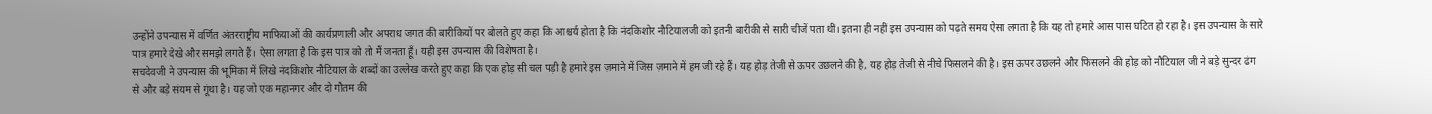उन्होंने उपन्यास में वर्णित अंतरराष्ट्रीय माफियाओं की कार्यप्रणाली और अपराध जगत की बारीकियों पर बोलते हुए कहा कि आश्चर्य होता है कि नंदकिशोर नौटियालजी को इतनी बारीकी से सारी चीजें पता थीं। इतना ही नहीं इस उपन्यास को पढ़ते समय ऐसा लगता है कि यह तो हमारे आस पास घटित हो रहा है। इस उपन्यास के सारे पात्र हमारे देखे और समझे लगते हैं। ऐसा लगता है कि इस पात्र को तो मैं जनता हूँ। यही इस उपन्यास की विशेषता है।
सचदेवजी ने उपन्यास की भूमिका में लिखे नंदकिशोर नौटियाल के शब्दों का उल्लेख करते हुए कहा कि एक होड़ सी चल पड़ी है हमारे इस ज़माने में जिस ज़माने में हम जी रहे हैं। यह होड़ तेजी से ऊपर उछलने की है, यह होड़ तेजी से नीचे फिसलने की है। इस ऊपर उछलने और फिसलने की होड़ को नौटियाल जी ने बड़े सुन्दर ढंग से और बड़े संयम से गूंथा है। यह जो एक महानगर और दो गौतम की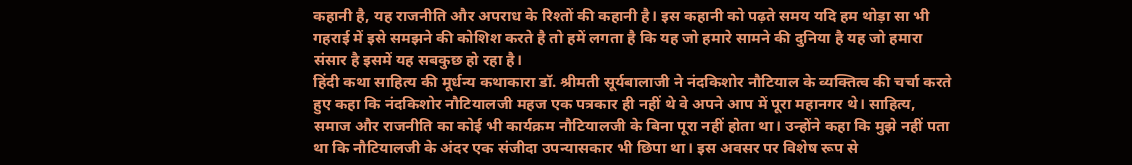कहानी है, यह राजनीति और अपराध के रिश्तों की कहानी है। इस कहानी को पढ़ते समय यदि हम थोड़ा सा भी गहराई में इसे समझने की कोशिश करते है तो हमें लगता है कि यह जो हमारे सामने की दुनिया है यह जो हमारा संसार है इसमें यह सबकुछ हो रहा है।
हिंदी कथा साहित्य की मूर्धन्य कथाकारा डॉ. श्रीमती सूर्यबालाजी ने नंदकिशोर नौटियाल के व्यक्तित्व की चर्चा करते हुए कहा कि नंदकिशोर नौटियालजी महज एक पत्रकार ही नहीं थे वे अपने आप में पूरा महानगर थे। साहित्य, समाज और राजनीति का कोई भी कार्यक्रम नौटियालजी के बिना पूरा नहीं होता था। उन्होंने कहा कि मुझे नहीं पता था कि नौटियालजी के अंदर एक संजीदा उपन्यासकार भी छिपा था। इस अवसर पर विशेष रूप से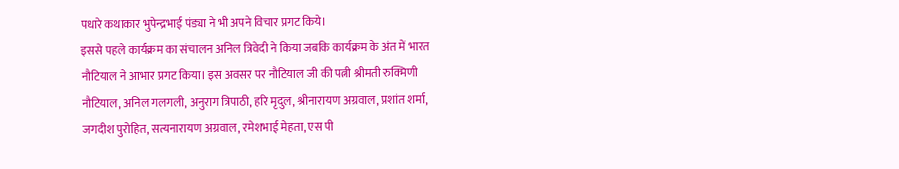पधारे कथाकार भुपेन्द्रभाई पंड्या ने भी अपने विचार प्रगट किये।
इससे पहले कार्यक्रम का संचालन अनिल त्रिवेदी ने किया जबकि कार्यक्रम के अंत में भारत नौटियाल ने आभार प्रगट किया। इस अवसर पर नौटियाल जी की पत्नी श्रीमती रुक्मिणी नौटियाल, अनिल गलगली, अनुराग त्रिपाठी, हरि मृदुल, श्रीनारायण अग्रवाल, प्रशांत शर्मा, जगदीश पुरोहित, सत्यनारायण अग्रवाल, रमेशभाई मेहता, एस पी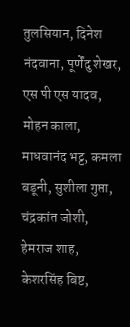तुलसियान, दिनेश नंदवाना, पूर्णेंदु शेखर, एस पी एस यादव, मोहन काला, माधवानंद भट्ट, कमला बडूनी, सुशीला गुप्ता, चंद्रकांत जोशी, हेमराज शाह, केशरसिंह बिष्ट,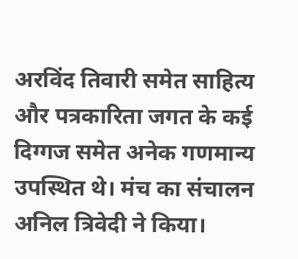अरविंद तिवारी समेत साहित्य और पत्रकारिता जगत के कई दिग्गज समेत अनेक गणमान्य उपस्थित थे। मंच का संचालन अनिल त्रिवेदी ने किया।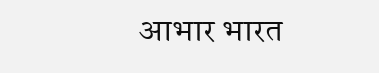आभार भारत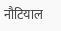नौटियाल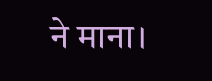ने माना।